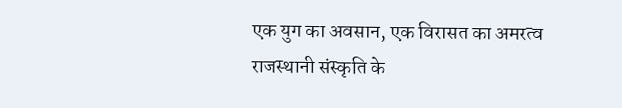एक युग का अवसान, एक विरासत का अमरत्व
राजस्थानी संस्कृति के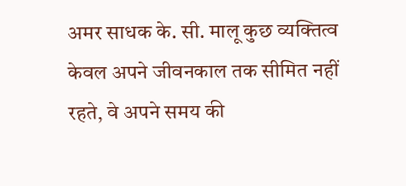अमर साधक के. सी. मालू कुछ व्यक्तित्व केवल अपने जीवनकाल तक सीमित नहीं रहते, वे अपने समय की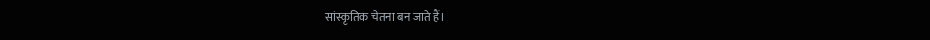सांस्कृतिक चेतना बन जाते हैं।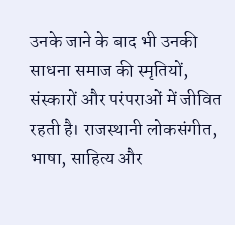उनके जाने के बाद भी उनकी साधना समाज की स्मृतियों, संस्कारों और परंपराओं में जीवित रहती है। राजस्थानी लोकसंगीत, भाषा, साहित्य और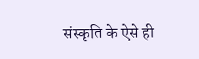संस्कृति के ऐसे ही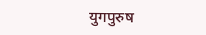युगपुरुष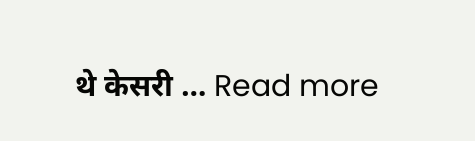थे केसरी … Read more